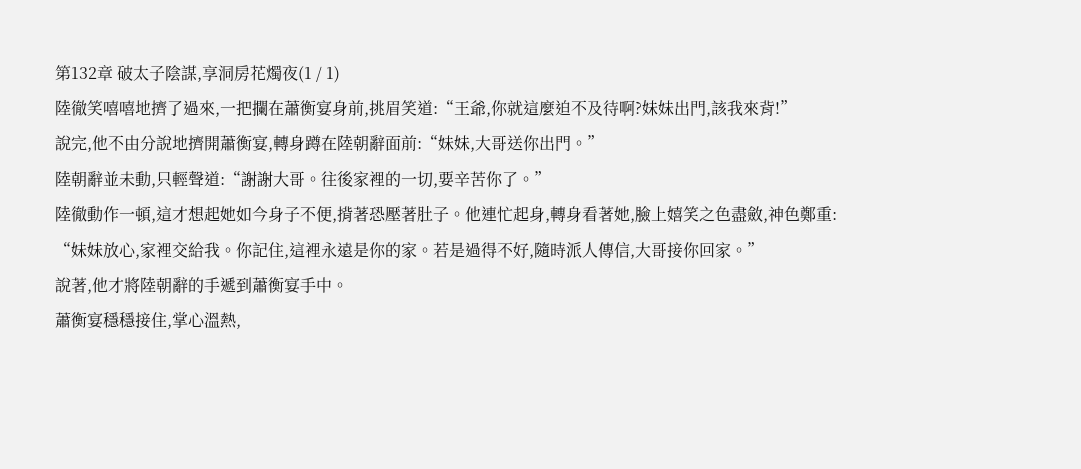第132章 破太子陰謀,享洞房花燭夜(1 / 1)
陸徹笑嘻嘻地擠了過來,一把攔在蕭衡宴身前,挑眉笑道:“王爺,你就這麼迫不及待啊?妹妹出門,該我來背!”
說完,他不由分說地擠開蕭衡宴,轉身蹲在陸朝辭面前:“妹妹,大哥送你出門。”
陸朝辭並未動,只輕聲道:“謝謝大哥。往後家裡的一切,要辛苦你了。”
陸徹動作一頓,這才想起她如今身子不便,揹著恐壓著肚子。他連忙起身,轉身看著她,臉上嬉笑之色盡斂,神色鄭重:
“妹妹放心,家裡交給我。你記住,這裡永遠是你的家。若是過得不好,隨時派人傳信,大哥接你回家。”
說著,他才將陸朝辭的手遞到蕭衡宴手中。
蕭衡宴穩穩接住,掌心溫熱,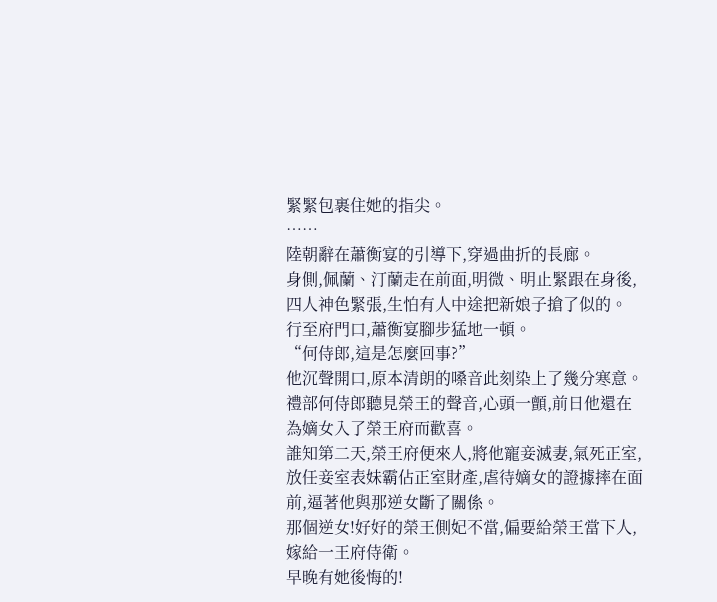緊緊包裹住她的指尖。
……
陸朝辭在蕭衡宴的引導下,穿過曲折的長廊。
身側,佩蘭、汀蘭走在前面,明微、明止緊跟在身後,四人神色緊張,生怕有人中途把新娘子搶了似的。
行至府門口,蕭衡宴腳步猛地一頓。
“何侍郎,這是怎麼回事?”
他沉聲開口,原本清朗的嗓音此刻染上了幾分寒意。
禮部何侍郎聽見榮王的聲音,心頭一顫,前日他還在為嫡女入了榮王府而歡喜。
誰知第二天,榮王府便來人,將他寵妾滅妻,氣死正室,放任妾室表妹霸佔正室財產,虐待嫡女的證據摔在面前,逼著他與那逆女斷了關係。
那個逆女!好好的榮王側妃不當,偏要給榮王當下人,嫁給一王府侍衛。
早晚有她後悔的!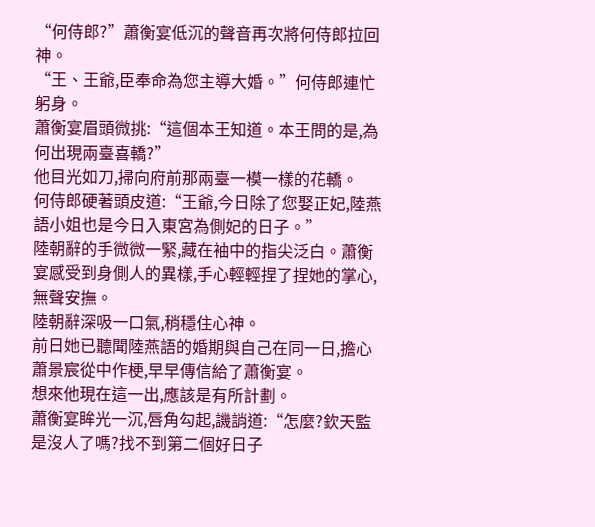“何侍郎?”蕭衡宴低沉的聲音再次將何侍郎拉回神。
“王、王爺,臣奉命為您主導大婚。”何侍郎連忙躬身。
蕭衡宴眉頭微挑:“這個本王知道。本王問的是,為何出現兩臺喜轎?”
他目光如刀,掃向府前那兩臺一模一樣的花轎。
何侍郎硬著頭皮道:“王爺,今日除了您娶正妃,陸燕語小姐也是今日入東宮為側妃的日子。”
陸朝辭的手微微一緊,藏在袖中的指尖泛白。蕭衡宴感受到身側人的異樣,手心輕輕捏了捏她的掌心,無聲安撫。
陸朝辭深吸一口氣,稍穩住心神。
前日她已聽聞陸燕語的婚期與自己在同一日,擔心蕭景宸從中作梗,早早傳信給了蕭衡宴。
想來他現在這一出,應該是有所計劃。
蕭衡宴眸光一沉,唇角勾起,譏誚道:“怎麼?欽天監是沒人了嗎?找不到第二個好日子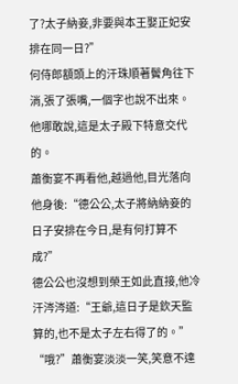了?太子納妾,非要與本王娶正妃安排在同一日?”
何侍郎額頭上的汗珠順著鬢角往下淌,張了張嘴,一個字也說不出來。
他哪敢說,這是太子殿下特意交代的。
蕭衡宴不再看他,越過他,目光落向他身後:“德公公,太子將納納妾的日子安排在今日,是有何打算不成?”
德公公也沒想到榮王如此直接,他冷汗涔涔道:“王爺,這日子是欽天監算的,也不是太子左右得了的。”
“哦?”蕭衡宴淡淡一笑,笑意不達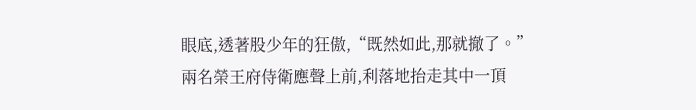眼底,透著股少年的狂傲,“既然如此,那就撤了。”
兩名榮王府侍衛應聲上前,利落地抬走其中一頂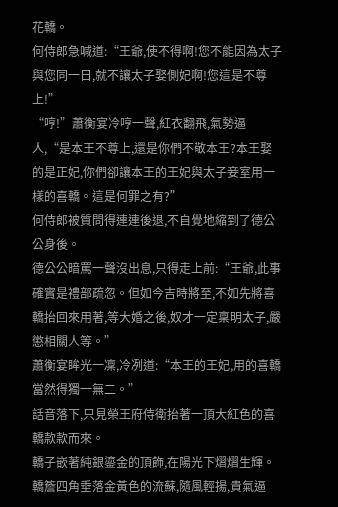花轎。
何侍郎急喊道:“王爺,使不得啊!您不能因為太子與您同一日,就不讓太子娶側妃啊!您這是不尊上!”
“哼!”蕭衡宴冷哼一聲,紅衣翻飛,氣勢逼人,“是本王不尊上,還是你們不敬本王?本王娶的是正妃,你們卻讓本王的王妃與太子妾室用一樣的喜轎。這是何罪之有?”
何侍郎被質問得連連後退,不自覺地縮到了德公公身後。
德公公暗罵一聲沒出息,只得走上前:“王爺,此事確實是禮部疏忽。但如今吉時將至,不如先將喜轎抬回來用著,等大婚之後,奴才一定稟明太子,嚴懲相關人等。”
蕭衡宴眸光一凜,冷冽道:“本王的王妃,用的喜轎當然得獨一無二。”
話音落下,只見榮王府侍衛抬著一頂大紅色的喜轎款款而來。
轎子嵌著純銀鎏金的頂飾,在陽光下熠熠生輝。轎簷四角垂落金黃色的流蘇,隨風輕揚,貴氣逼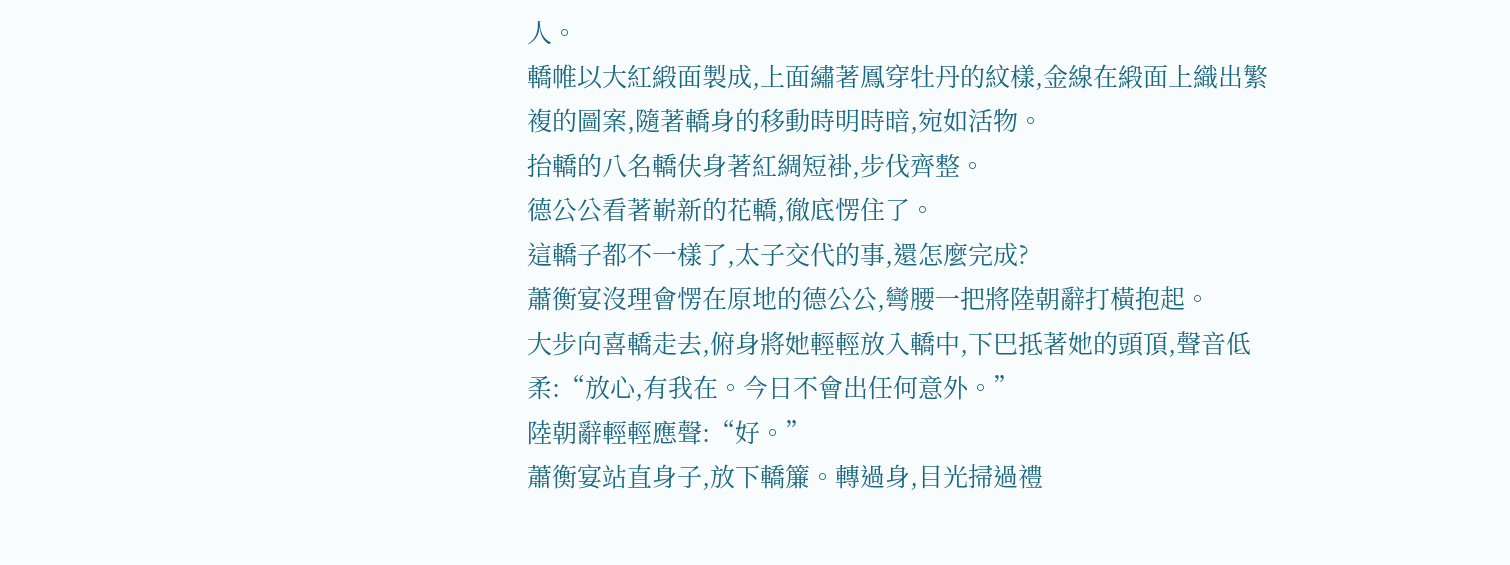人。
轎帷以大紅緞面製成,上面繡著鳳穿牡丹的紋樣,金線在緞面上織出繁複的圖案,隨著轎身的移動時明時暗,宛如活物。
抬轎的八名轎伕身著紅綢短褂,步伐齊整。
德公公看著嶄新的花轎,徹底愣住了。
這轎子都不一樣了,太子交代的事,還怎麼完成?
蕭衡宴沒理會愣在原地的德公公,彎腰一把將陸朝辭打橫抱起。
大步向喜轎走去,俯身將她輕輕放入轎中,下巴抵著她的頭頂,聲音低柔:“放心,有我在。今日不會出任何意外。”
陸朝辭輕輕應聲:“好。”
蕭衡宴站直身子,放下轎簾。轉過身,目光掃過禮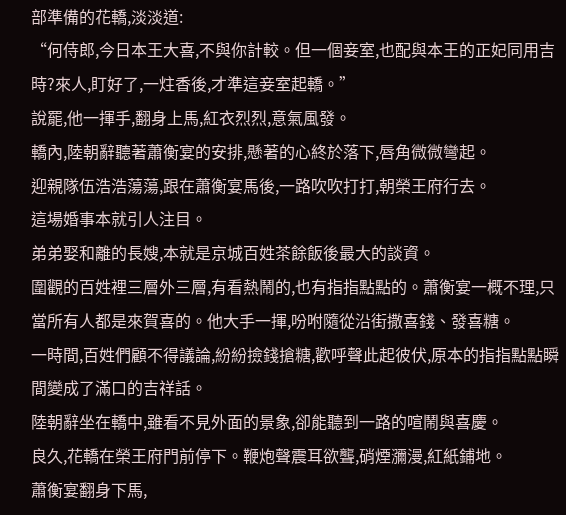部準備的花轎,淡淡道:
“何侍郎,今日本王大喜,不與你計較。但一個妾室,也配與本王的正妃同用吉時?來人,盯好了,一炷香後,才準這妾室起轎。”
說罷,他一揮手,翻身上馬,紅衣烈烈,意氣風發。
轎內,陸朝辭聽著蕭衡宴的安排,懸著的心終於落下,唇角微微彎起。
迎親隊伍浩浩蕩蕩,跟在蕭衡宴馬後,一路吹吹打打,朝榮王府行去。
這場婚事本就引人注目。
弟弟娶和離的長嫂,本就是京城百姓茶餘飯後最大的談資。
圍觀的百姓裡三層外三層,有看熱鬧的,也有指指點點的。蕭衡宴一概不理,只當所有人都是來賀喜的。他大手一揮,吩咐隨從沿街撒喜錢、發喜糖。
一時間,百姓們顧不得議論,紛紛撿錢搶糖,歡呼聲此起彼伏,原本的指指點點瞬間變成了滿口的吉祥話。
陸朝辭坐在轎中,雖看不見外面的景象,卻能聽到一路的喧鬧與喜慶。
良久,花轎在榮王府門前停下。鞭炮聲震耳欲聾,硝煙瀰漫,紅紙鋪地。
蕭衡宴翻身下馬,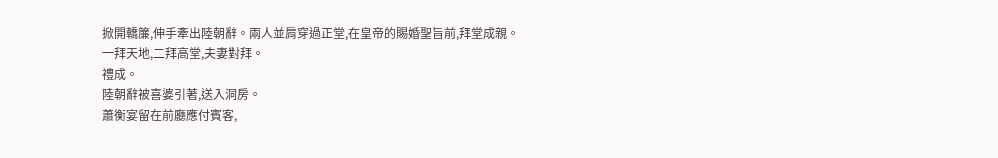掀開轎簾,伸手牽出陸朝辭。兩人並肩穿過正堂,在皇帝的賜婚聖旨前,拜堂成親。
一拜天地,二拜高堂,夫妻對拜。
禮成。
陸朝辭被喜婆引著,送入洞房。
蕭衡宴留在前廳應付賓客,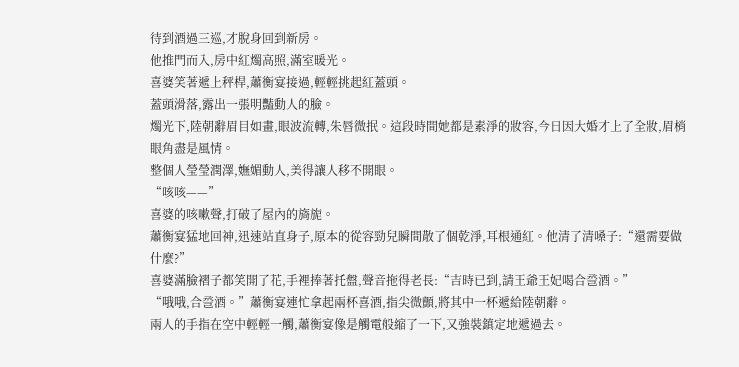待到酒過三巡,才脫身回到新房。
他推門而入,房中紅燭高照,滿室暖光。
喜婆笑著遞上秤桿,蕭衡宴接過,輕輕挑起紅蓋頭。
蓋頭滑落,露出一張明豔動人的臉。
燭光下,陸朝辭眉目如畫,眼波流轉,朱唇微抿。這段時間她都是素淨的妝容,今日因大婚才上了全妝,眉梢眼角盡是風情。
整個人瑩瑩潤澤,嫵媚動人,美得讓人移不開眼。
“咳咳——”
喜婆的咳嗽聲,打破了屋內的旖旎。
蕭衡宴猛地回神,迅速站直身子,原本的從容勁兒瞬間散了個乾淨,耳根通紅。他清了清嗓子:“還需要做什麼?”
喜婆滿臉褶子都笑開了花,手裡捧著托盤,聲音拖得老長:“吉時已到,請王爺王妃喝合巹酒。”
“哦哦,合巹酒。”蕭衡宴連忙拿起兩杯喜酒,指尖微顫,將其中一杯遞給陸朝辭。
兩人的手指在空中輕輕一觸,蕭衡宴像是觸電般縮了一下,又強裝鎮定地遞過去。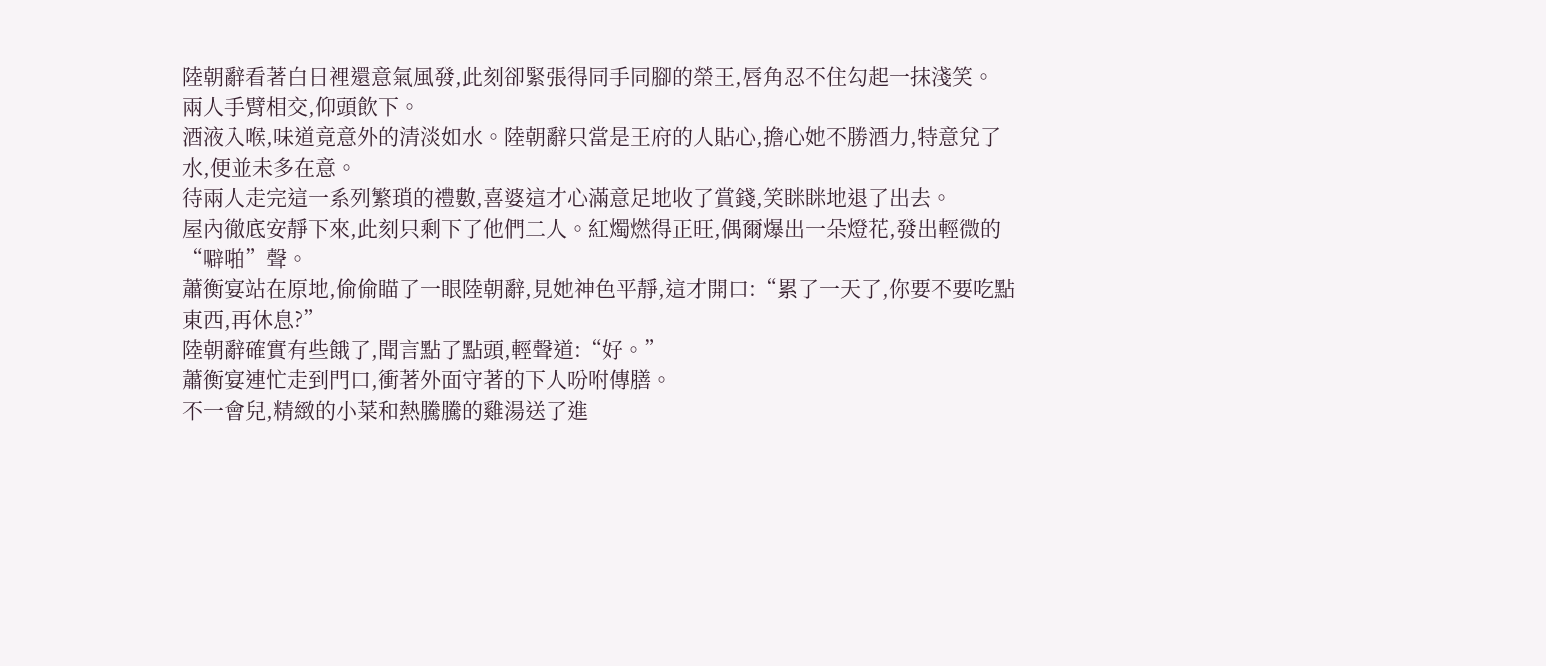陸朝辭看著白日裡還意氣風發,此刻卻緊張得同手同腳的榮王,唇角忍不住勾起一抹淺笑。
兩人手臂相交,仰頭飲下。
酒液入喉,味道竟意外的清淡如水。陸朝辭只當是王府的人貼心,擔心她不勝酒力,特意兌了水,便並未多在意。
待兩人走完這一系列繁瑣的禮數,喜婆這才心滿意足地收了賞錢,笑眯眯地退了出去。
屋內徹底安靜下來,此刻只剩下了他們二人。紅燭燃得正旺,偶爾爆出一朵燈花,發出輕微的“噼啪”聲。
蕭衡宴站在原地,偷偷瞄了一眼陸朝辭,見她神色平靜,這才開口:“累了一天了,你要不要吃點東西,再休息?”
陸朝辭確實有些餓了,聞言點了點頭,輕聲道:“好。”
蕭衡宴連忙走到門口,衝著外面守著的下人吩咐傳膳。
不一會兒,精緻的小菜和熱騰騰的雞湯送了進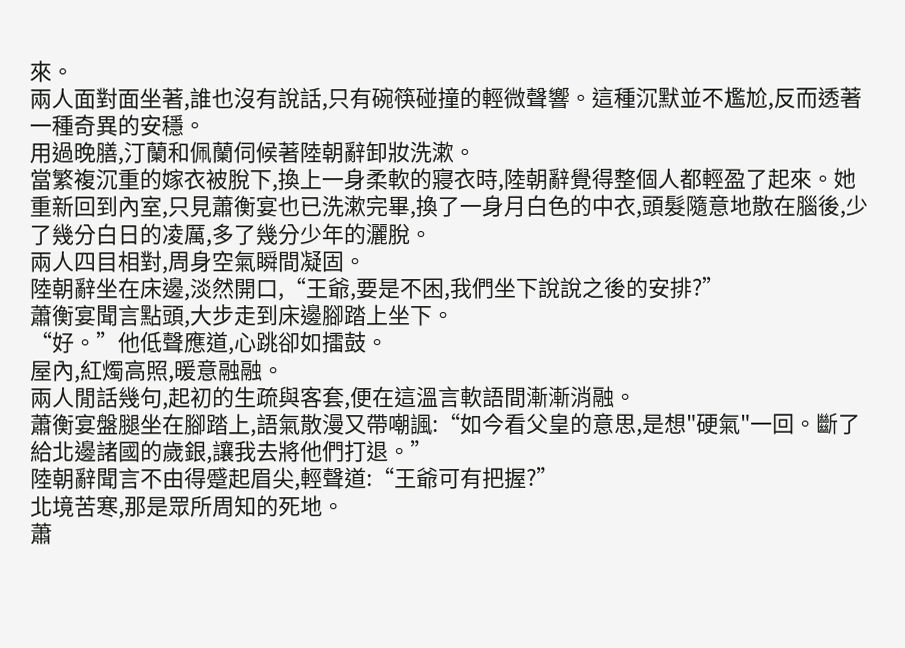來。
兩人面對面坐著,誰也沒有說話,只有碗筷碰撞的輕微聲響。這種沉默並不尷尬,反而透著一種奇異的安穩。
用過晚膳,汀蘭和佩蘭伺候著陸朝辭卸妝洗漱。
當繁複沉重的嫁衣被脫下,換上一身柔軟的寢衣時,陸朝辭覺得整個人都輕盈了起來。她重新回到內室,只見蕭衡宴也已洗漱完畢,換了一身月白色的中衣,頭髮隨意地散在腦後,少了幾分白日的凌厲,多了幾分少年的灑脫。
兩人四目相對,周身空氣瞬間凝固。
陸朝辭坐在床邊,淡然開口,“王爺,要是不困,我們坐下說說之後的安排?”
蕭衡宴聞言點頭,大步走到床邊腳踏上坐下。
“好。”他低聲應道,心跳卻如擂鼓。
屋內,紅燭高照,暖意融融。
兩人閒話幾句,起初的生疏與客套,便在這溫言軟語間漸漸消融。
蕭衡宴盤腿坐在腳踏上,語氣散漫又帶嘲諷:“如今看父皇的意思,是想"硬氣"一回。斷了給北邊諸國的歲銀,讓我去將他們打退。”
陸朝辭聞言不由得蹙起眉尖,輕聲道:“王爺可有把握?”
北境苦寒,那是眾所周知的死地。
蕭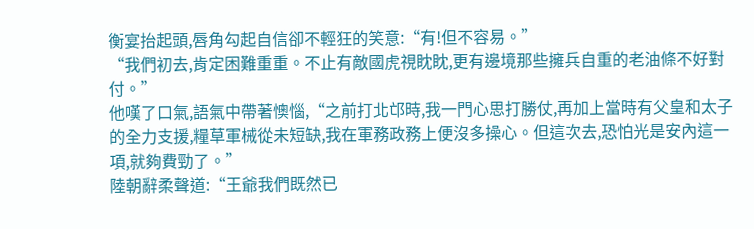衡宴抬起頭,唇角勾起自信卻不輕狂的笑意:“有!但不容易。”
“我們初去,肯定困難重重。不止有敵國虎視眈眈,更有邊境那些擁兵自重的老油條不好對付。”
他嘆了口氣,語氣中帶著懊惱,“之前打北邙時,我一門心思打勝仗,再加上當時有父皇和太子的全力支援,糧草軍械從未短缺,我在軍務政務上便沒多操心。但這次去,恐怕光是安內這一項,就夠費勁了。”
陸朝辭柔聲道:“王爺我們既然已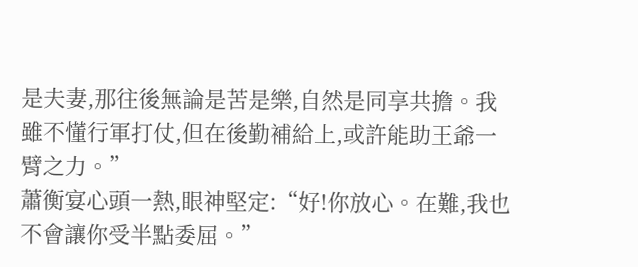是夫妻,那往後無論是苦是樂,自然是同享共擔。我雖不懂行軍打仗,但在後勤補給上,或許能助王爺一臂之力。”
蕭衡宴心頭一熱,眼神堅定:“好!你放心。在難,我也不會讓你受半點委屈。”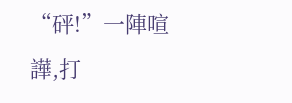“砰!”一陣喧譁,打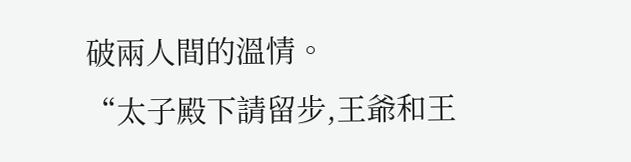破兩人間的溫情。
“太子殿下請留步,王爺和王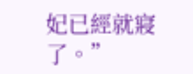妃已經就寢了。”